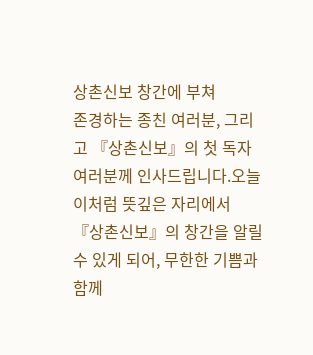상촌신보 창간에 부쳐
존경하는 종친 여러분, 그리고 『상촌신보』의 첫 독자 여러분께 인사드립니다.오늘 이처럼 뜻깊은 자리에서 『상촌신보』의 창간을 알릴 수 있게 되어, 무한한 기쁨과 함께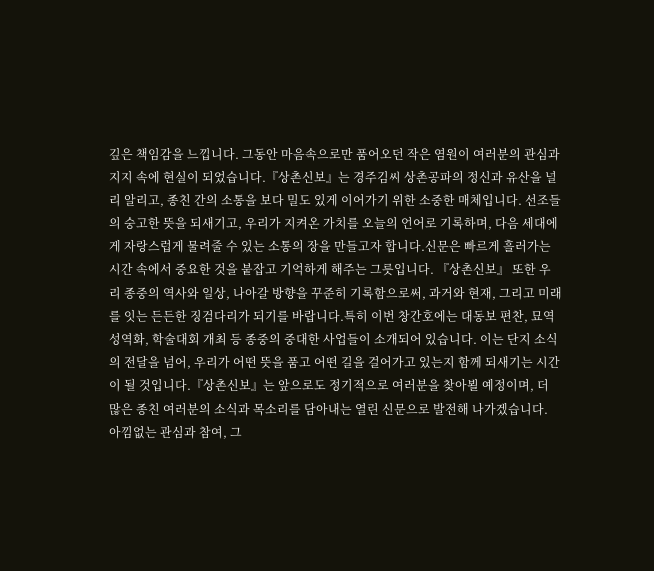깊은 책임감을 느낍니다. 그동안 마음속으로만 품어오던 작은 염원이 여러분의 관심과 지지 속에 현실이 되었습니다.『상촌신보』는 경주김씨 상촌공파의 정신과 유산을 널리 알리고, 종친 간의 소통을 보다 밀도 있게 이어가기 위한 소중한 매체입니다. 선조들의 숭고한 뜻을 되새기고, 우리가 지켜온 가치를 오늘의 언어로 기록하며, 다음 세대에게 자랑스럽게 물려줄 수 있는 소통의 장을 만들고자 합니다.신문은 빠르게 흘러가는 시간 속에서 중요한 것을 붙잡고 기억하게 해주는 그릇입니다. 『상촌신보』 또한 우리 종중의 역사와 일상, 나아갈 방향을 꾸준히 기록함으로써, 과거와 현재, 그리고 미래를 잇는 든든한 징검다리가 되기를 바랍니다.특히 이번 창간호에는 대동보 편찬, 묘역 성역화, 학술대회 개최 등 종중의 중대한 사업들이 소개되어 있습니다. 이는 단지 소식의 전달을 넘어, 우리가 어떤 뜻을 품고 어떤 길을 걸어가고 있는지 함께 되새기는 시간이 될 것입니다.『상촌신보』는 앞으로도 정기적으로 여러분을 찾아뵐 예정이며, 더 많은 종친 여러분의 소식과 목소리를 담아내는 열린 신문으로 발전해 나가겠습니다.
아낌없는 관심과 참여, 그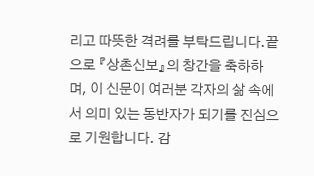리고 따뜻한 격려를 부탁드립니다.끝으로 『상촌신보』의 창간을 축하하며, 이 신문이 여러분 각자의 삶 속에서 의미 있는 동반자가 되기를 진심으로 기원합니다. 감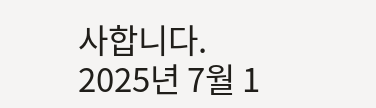사합니다.
2025년 7월 1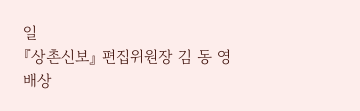일
『상촌신보』 편집위원장 김 동 영 배상